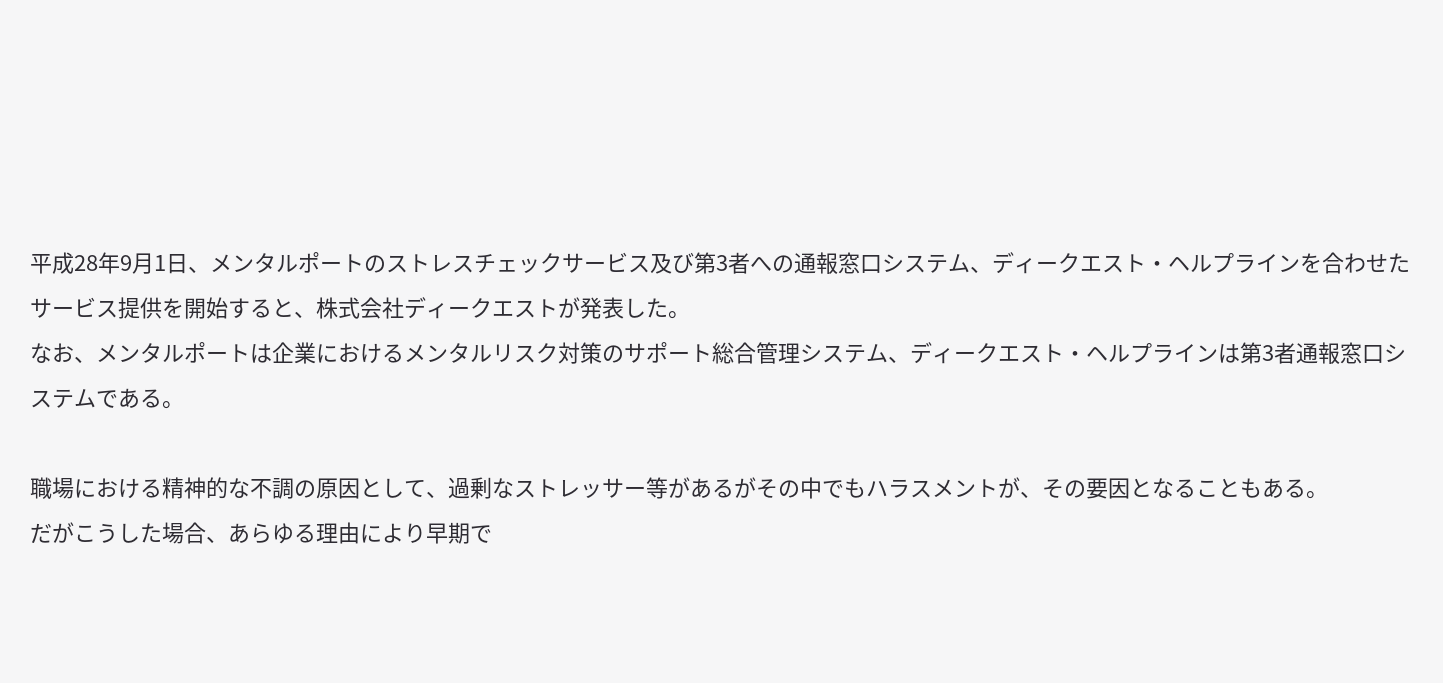平成28年9月1日、メンタルポートのストレスチェックサービス及び第3者への通報窓口システム、ディークエスト・ヘルプラインを合わせたサービス提供を開始すると、株式会社ディークエストが発表した。
なお、メンタルポートは企業におけるメンタルリスク対策のサポート総合管理システム、ディークエスト・ヘルプラインは第3者通報窓口システムである。

職場における精神的な不調の原因として、過剰なストレッサー等があるがその中でもハラスメントが、その要因となることもある。
だがこうした場合、あらゆる理由により早期で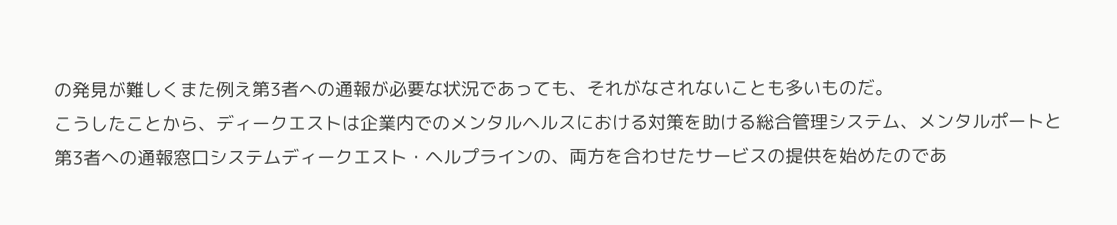の発見が難しくまた例え第3者への通報が必要な状況であっても、それがなされないことも多いものだ。
こうしたことから、ディークエストは企業内でのメンタルヘルスにおける対策を助ける総合管理システム、メンタルポートと第3者への通報窓口システムディークエスト・ヘルプラインの、両方を合わせたサービスの提供を始めたのであ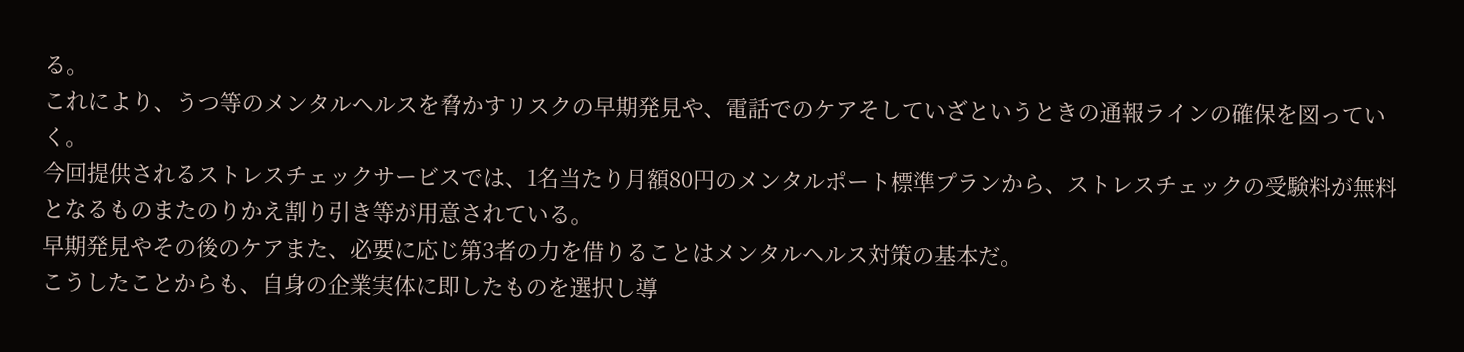る。
これにより、うつ等のメンタルヘルスを脅かすリスクの早期発見や、電話でのケアそしていざというときの通報ラインの確保を図っていく。
今回提供されるストレスチェックサービスでは、1名当たり月額80円のメンタルポート標準プランから、ストレスチェックの受験料が無料となるものまたのりかえ割り引き等が用意されている。
早期発見やその後のケアまた、必要に応じ第3者の力を借りることはメンタルヘルス対策の基本だ。
こうしたことからも、自身の企業実体に即したものを選択し導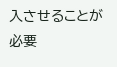入させることが必要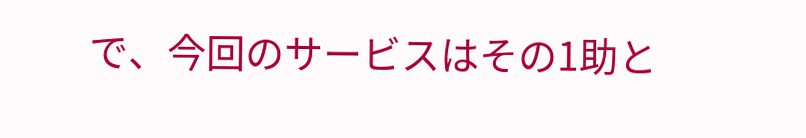で、今回のサービスはその1助と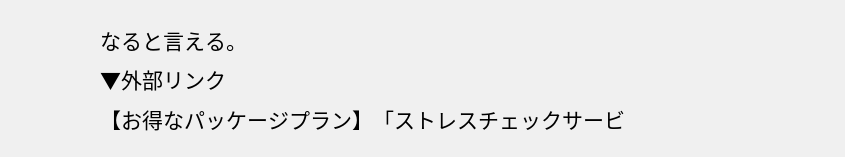なると言える。
▼外部リンク
【お得なパッケージプラン】「ストレスチェックサービ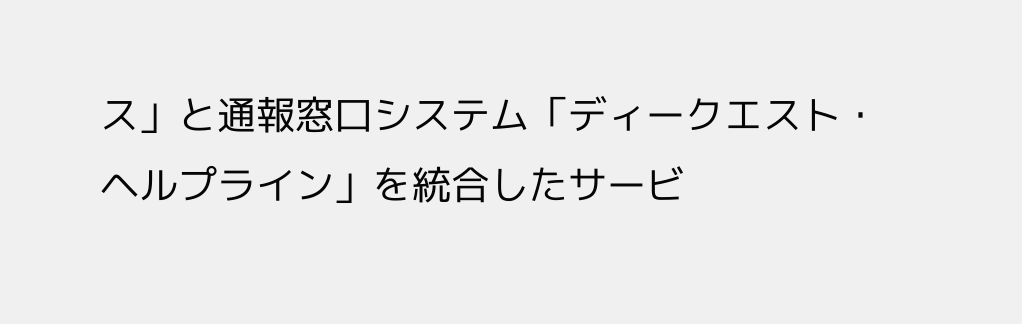ス」と通報窓口システム「ディークエスト・ヘルプライン」を統合したサービ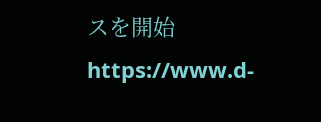スを開始
https://www.d-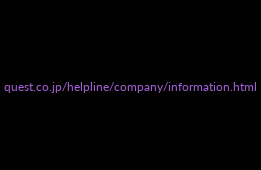quest.co.jp/helpline/company/information.html